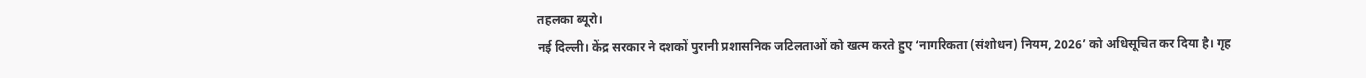तहलका ब्यूरो।
नई दिल्ली। केंद्र सरकार ने दशकों पुरानी प्रशासनिक जटिलताओं को खत्म करते हुए ‘नागरिकता (संशोधन) नियम, 2026’ को अधिसूचित कर दिया है। गृह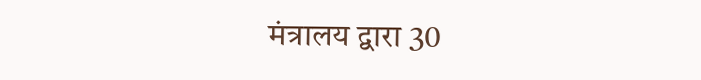मंत्रालय द्वारा 30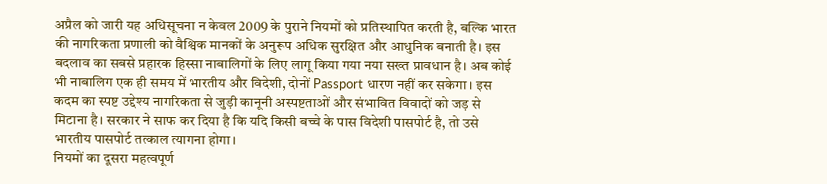अप्रैल को जारी यह अधिसूचना न केवल 2009 के पुराने नियमों को प्रतिस्थापित करती है, बल्कि भारत की नागरिकता प्रणाली को वैश्विक मानकों के अनुरूप अधिक सुरक्षित और आधुनिक बनाती है। इस बदलाव का सबसे प्रहारक हिस्सा नाबालिगों के लिए लागू किया गया नया सख्त प्रावधान है। अब कोई भी नाबालिग एक ही समय में भारतीय और विदेशी, दोनों Passport धारण नहीं कर सकेगा। इस कदम का स्पष्ट उद्देश्य नागरिकता से जुड़ी कानूनी अस्पष्टताओं और संभावित विवादों को जड़ से मिटाना है। सरकार ने साफ कर दिया है कि यदि किसी बच्चे के पास विदेशी पासपोर्ट है, तो उसे भारतीय पासपोर्ट तत्काल त्यागना होगा।
नियमों का दूसरा महत्वपूर्ण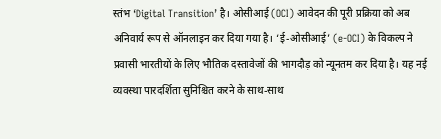स्तंभ ‘Digital Transition’ है। ओसीआई (OCI) आवेदन की पूरी प्रक्रिया को अब अनिवार्य रूप से ऑनलाइन कर दिया गया है। ‘ई-ओसीआई’ (e-OCI) के विकल्प ने प्रवासी भारतीयों के लिए भौतिक दस्तावेजों की भागदौड़ को न्यूनतम कर दिया है। यह नई व्यवस्था पारदर्शिता सुनिश्चित करने के साथ-साथ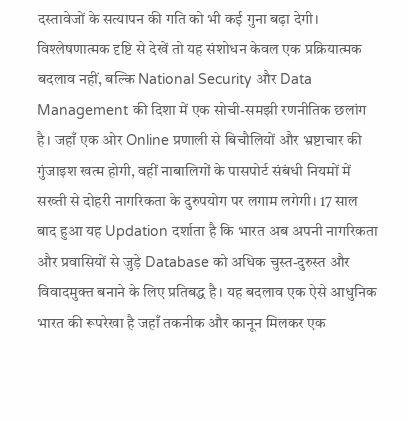दस्तावेजों के सत्यापन की गति को भी कई गुना बढ़ा देगी।
विश्लेषणात्मक दृष्टि से देखें तो यह संशोधन केवल एक प्रक्रियात्मक बदलाव नहीं, बल्कि National Security और Data Management की दिशा में एक सोची-समझी रणनीतिक छलांग है। जहाँ एक ओर Online प्रणाली से बिचौलियों और भ्रष्टाचार की गुंजाइश खत्म होगी, वहीं नाबालिगों के पासपोर्ट संबंधी नियमों में सख्ती से दोहरी नागरिकता के दुरुपयोग पर लगाम लगेगी। 17 साल बाद हुआ यह Updation दर्शाता है कि भारत अब अपनी नागरिकता और प्रवासियों से जुड़े Database को अधिक चुस्त-दुरुस्त और विवादमुक्त बनाने के लिए प्रतिबद्ध है। यह बदलाव एक ऐसे आधुनिक भारत की रूपरेखा है जहाँ तकनीक और कानून मिलकर एक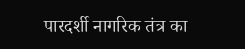पारदर्शी नागरिक तंत्र का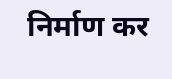निर्माण कर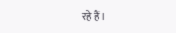रहे हैं।